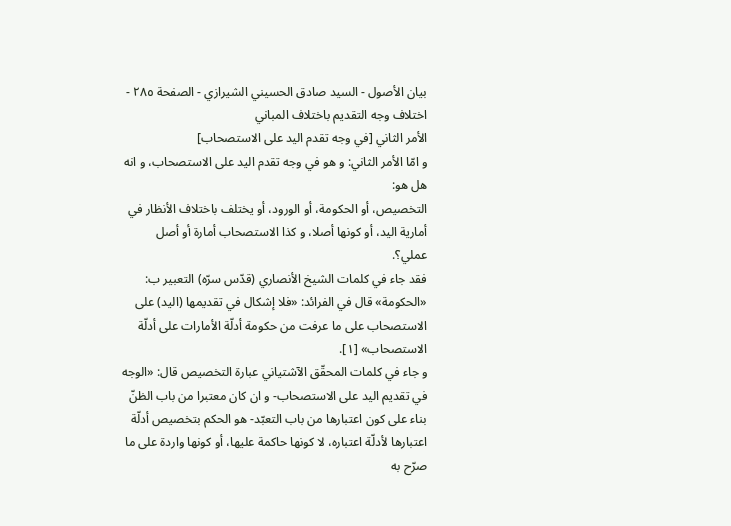بيان الأصول - السيد صادق الحسيني الشيرازي - الصفحة ٢٨٥ - اختلاف وجه التقديم باختلاف المباني
الأمر الثاني [في وجه تقدم اليد على الاستصحاب]
و امّا الأمر الثاني: و هو في وجه تقدم اليد على الاستصحاب، و انه هل هو:
التخصيص، أو الحكومة، أو الورود، أو يختلف باختلاف الأنظار في أمارية اليد، أو كونها أصلا، و كذا الاستصحاب أمارة أو أصل عملي؟.
فقد جاء في كلمات الشيخ الأنصاري (قدّس سرّه) التعبير ب: «الحكومة» قال في الفرائد: «فلا إشكال في تقديمها (اليد) على الاستصحاب على ما عرفت من حكومة أدلّة الأمارات على أدلّة الاستصحاب» [١].
و جاء في كلمات المحقّق الآشتياني عبارة التخصيص قال: «الوجه في تقديم اليد على الاستصحاب- و ان كان معتبرا من باب الظنّ بناء على كون اعتبارها من باب التعبّد- هو الحكم بتخصيص أدلّة اعتبارها لأدلّة اعتباره، لا كونها حاكمة عليها، أو كونها واردة على ما صرّح به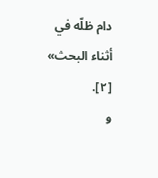دام ظلّه في أثناء البحث» [٢].
و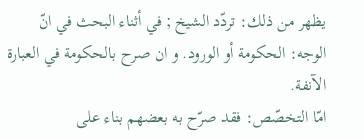يظهر من ذلك: تردّد الشيخ ; في أثناء البحث في انّ الوجه: الحكومة أو الورود. و ان صرح بالحكومة في العبارة الآنفة.
امّا التخصّص: فقد صرّح به بعضهم بناء على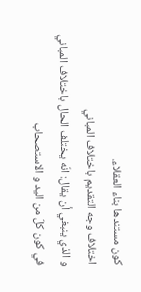كون مستندها بناء العقلاء.
اختلاف وجه التقديم باختلاف المباني
و الذي ينبغي أن يقال: انّه يختلف الحال باختلاف المباني في كون كلّ من اليد و الاستصحاب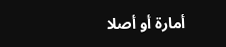أمارة أو أصلا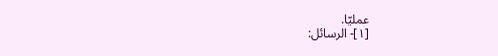عمليّا.
[١]- الرسائل: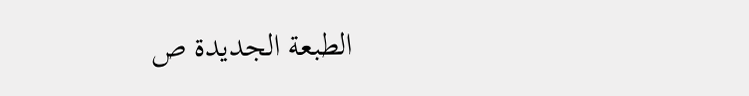الطبعة الجديدة ص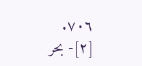٧٠٦.
[٢]- بحر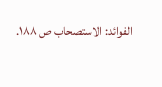الفوائد: الاستصحاب ص ١٨٨.